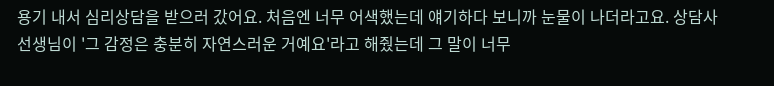용기 내서 심리상담을 받으러 갔어요. 처음엔 너무 어색했는데 얘기하다 보니까 눈물이 나더라고요. 상담사 선생님이 '그 감정은 충분히 자연스러운 거예요'라고 해줬는데 그 말이 너무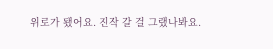위로가 됐어요. 진작 갈 걸 그랬나봐요.